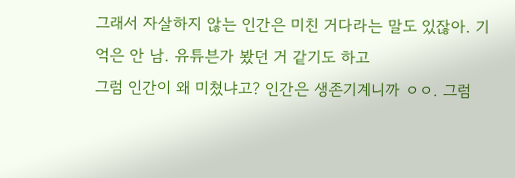그래서 자살하지 않는 인간은 미친 거다라는 말도 있잖아. 기억은 안 남. 유튜븐가 봤던 거 같기도 하고
그럼 인간이 왜 미쳤냐고? 인간은 생존기계니까 ㅇㅇ. 그럼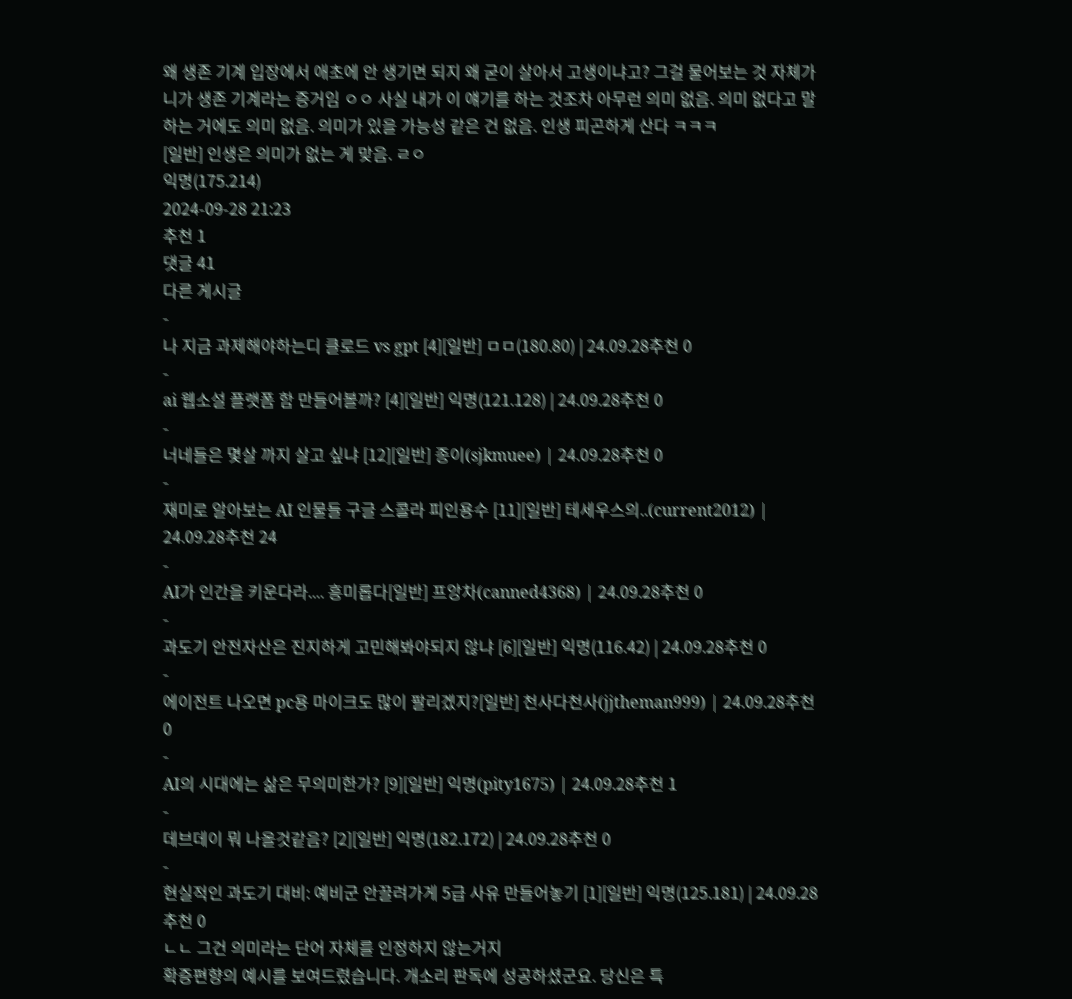왜 생존 기계 입장에서 애초에 안 생기면 되지 왜 굳이 살아서 고생이냐고? 그걸 물어보는 것 자체가 니가 생존 기계라는 증거임 ㅇㅇ 사실 내가 이 얘기를 하는 것조차 아무런 의미 없음. 의미 없다고 말하는 거에도 의미 없음. 의미가 있을 가능성 같은 건 없음. 인생 피곤하게 산다 ㅋㅋㅋ
[일반] 인생은 의미가 없는 게 맞음. ㄹㅇ
익명(175.214)
2024-09-28 21:23
추천 1
댓글 41
다른 게시글
-
나 지금 과제해야하는디 클로드 vs gpt [4][일반] ㅁㅁ(180.80) | 24.09.28추천 0
-
ai 웹소설 플랫폼 함 만들어볼까? [4][일반] 익명(121.128) | 24.09.28추천 0
-
너네들은 몇살 까지 살고 싶냐 [12][일반] 종이(sjkmuee) | 24.09.28추천 0
-
재미로 알아보는 AI 인물들 구글 스콜라 피인용수 [11][일반] 테세우스의..(current2012) | 24.09.28추천 24
-
AI가 인간을 키운다라.... 흥미롭다[일반] 프앙차(canned4368) | 24.09.28추천 0
-
과도기 안전자산은 진지하게 고민해봐야되지 않냐 [6][일반] 익명(116.42) | 24.09.28추천 0
-
에이전트 나오면 pc용 마이크도 많이 팔리겠지?[일반] 천사다천사(jjtheman999) | 24.09.28추천 0
-
AI의 시대에는 삶은 무의미한가? [9][일반] 익명(pity1675) | 24.09.28추천 1
-
데브데이 뭐 나올것같음? [2][일반] 익명(182.172) | 24.09.28추천 0
-
현실적인 과도기 대비: 예비군 안끌려가게 5급 사유 만들어놓기 [1][일반] 익명(125.181) | 24.09.28추천 0
ㄴㄴ 그건 의미라는 단어 자체를 인정하지 않는거지
확증편향의 예시를 보여드렸습니다. 개소리 판독에 성공하셨군요. 당신은 특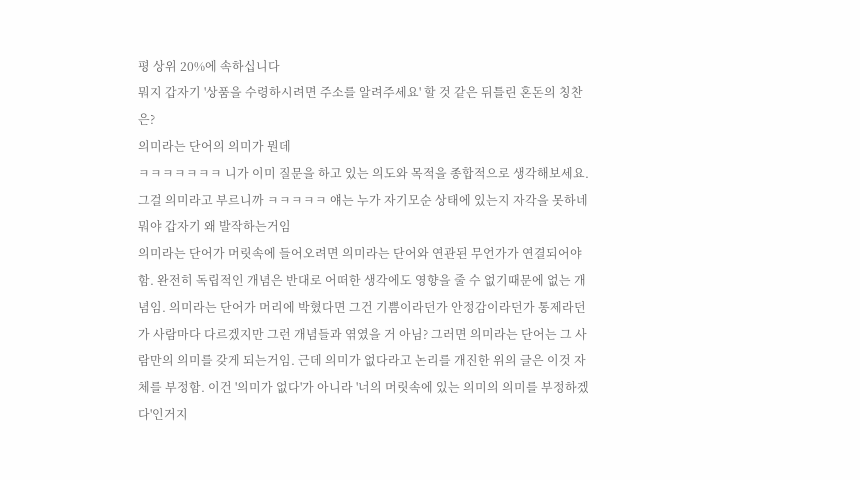평 상위 20%에 속하십니다
뭐지 갑자기 '상품을 수령하시려면 주소를 알려주세요' 할 것 같은 뒤틀린 혼돈의 칭찬은?
의미라는 단어의 의미가 뭔데
ㅋㅋㅋㅋㅋㅋㅋ 니가 이미 질문을 하고 있는 의도와 목적을 종합적으로 생각해보세요. 그걸 의미라고 부르니까 ㅋㅋㅋㅋㅋ 얘는 누가 자기모순 상태에 있는지 자각을 못하네
뭐야 갑자기 왜 발작하는거임
의미라는 단어가 머릿속에 들어오려면 의미라는 단어와 연관된 무언가가 연결되어야함. 완전히 독립적인 개념은 반대로 어떠한 생각에도 영향을 줄 수 없기때문에 없는 개념임. 의미라는 단어가 머리에 박혔다면 그건 기쁨이라던가 안정감이라던가 통제라던가 사람마다 다르겠지만 그런 개념들과 엮였을 거 아님? 그러면 의미라는 단어는 그 사람만의 의미를 갖게 되는거임. 근데 의미가 없다라고 논리를 개진한 위의 글은 이것 자체를 부정함. 이건 '의미가 없다'가 아니라 '너의 머릿속에 있는 의미의 의미를 부정하겠다'인거지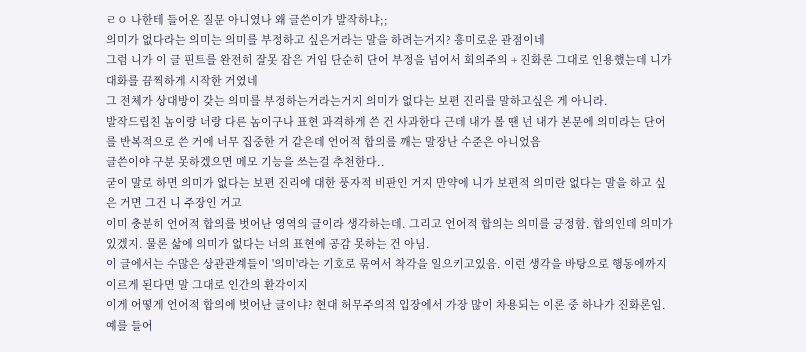ㄹㅇ 나한테 들어온 질문 아니였나 왜 글쓴이가 발작하냐;;
의미가 없다라는 의미는 의미를 부정하고 싶은거라는 말을 하려는거지? 흥미로운 관점이네
그럼 니가 이 글 핀트를 완전히 잘못 잡은 거임 단순히 단어 부정을 넘어서 회의주의 + 진화론 그대로 인용했는데 니가 대화를 끔찍하게 시작한 거였네
그 전체가 상대방이 갖는 의미를 부정하는거라는거지 의미가 없다는 보편 진리를 말하고싶은 게 아니라.
발작드립친 놈이랑 너랑 다른 놈이구나 표현 과격하게 쓴 건 사과한다 근데 내가 볼 땐 넌 내가 본문에 의미라는 단어를 반복적으로 쓴 거에 너무 집중한 거 같은데 언어적 합의를 깨는 말장난 수준은 아니었음
글쓴이야 구분 못하겠으면 메모 기능을 쓰는걸 추천한다..
굳이 말로 하면 의미가 없다는 보편 진리에 대한 풍자적 비판인 거지 만약에 니가 보편적 의미란 없다는 말을 하고 싶은 거면 그건 니 주장인 거고
이미 충분히 언어적 합의를 벗어난 영역의 글이라 생각하는데. 그리고 언어적 합의는 의미를 긍정함. 합의인데 의미가 있겠지. 물론 삶에 의미가 없다는 너의 표현에 공감 못하는 건 아님.
이 글에서는 수많은 상관관계들이 '의미'라는 기호로 묶여서 착각을 일으키고있음. 이런 생각을 바탕으로 행동에까지 이르게 된다면 말 그대로 인간의 환각이지
이게 어떻게 언어적 합의에 벗어난 글이냐? 현대 허무주의적 입장에서 가장 많이 차용되는 이론 중 하나가 진화론임. 예를 들어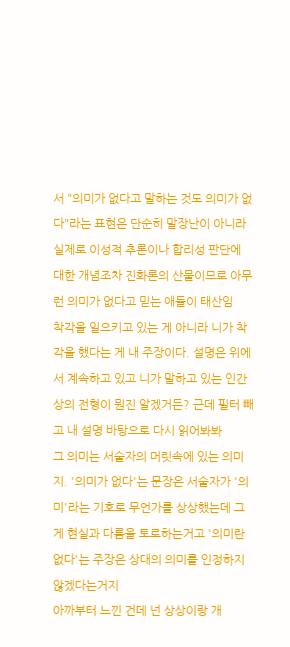서 "의미가 없다고 말하는 것도 의미가 없다"라는 표현은 단순히 말장난이 아니라 실제로 이성적 추론이나 합리성 판단에 대한 개념조차 진화론의 산물이므로 아무런 의미가 없다고 믿는 애들이 태산임
착각을 일으키고 있는 게 아니라 니가 착각을 했다는 게 내 주장이다. 설명은 위에서 계속하고 있고 니가 말하고 있는 인간상의 전형이 뭔진 알겠거든? 근데 필터 빼고 내 설명 바탕으로 다시 읽어봐봐
그 의미는 서술자의 머릿속에 있는 의미지. '의미가 없다'는 문장은 서술자가 '의미'라는 기호로 무언가를 상상했는데 그게 현실과 다름을 토로하는거고 '의미란 없다'는 주장은 상대의 의미를 인정하지 않겠다는거지
아까부터 느낀 건데 넌 상상이랑 개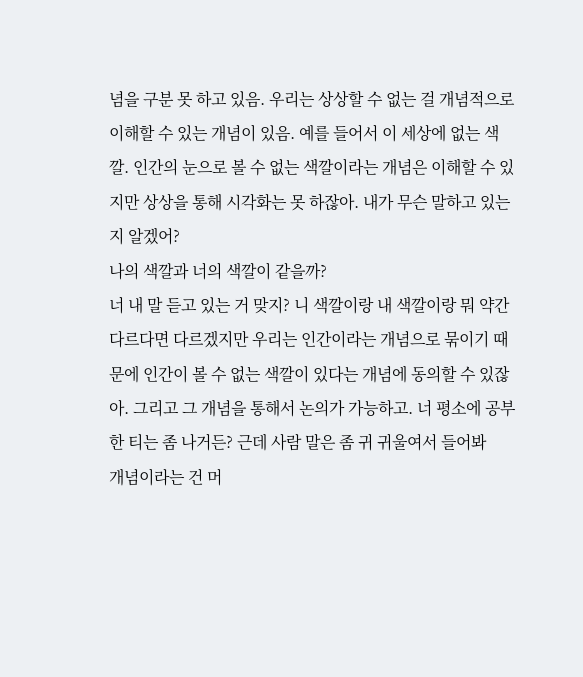념을 구분 못 하고 있음. 우리는 상상할 수 없는 걸 개념적으로 이해할 수 있는 개념이 있음. 예를 들어서 이 세상에 없는 색깔. 인간의 눈으로 볼 수 없는 색깔이라는 개념은 이해할 수 있지만 상상을 통해 시각화는 못 하잖아. 내가 무슨 말하고 있는지 알겠어?
나의 색깔과 너의 색깔이 같을까?
너 내 말 듣고 있는 거 맞지? 니 색깔이랑 내 색깔이랑 뭐 약간 다르다면 다르겠지만 우리는 인간이라는 개념으로 묶이기 때문에 인간이 볼 수 없는 색깔이 있다는 개념에 동의할 수 있잖아. 그리고 그 개념을 통해서 논의가 가능하고. 너 평소에 공부한 티는 좀 나거든? 근데 사람 말은 좀 귀 귀울여서 들어봐
개념이라는 건 머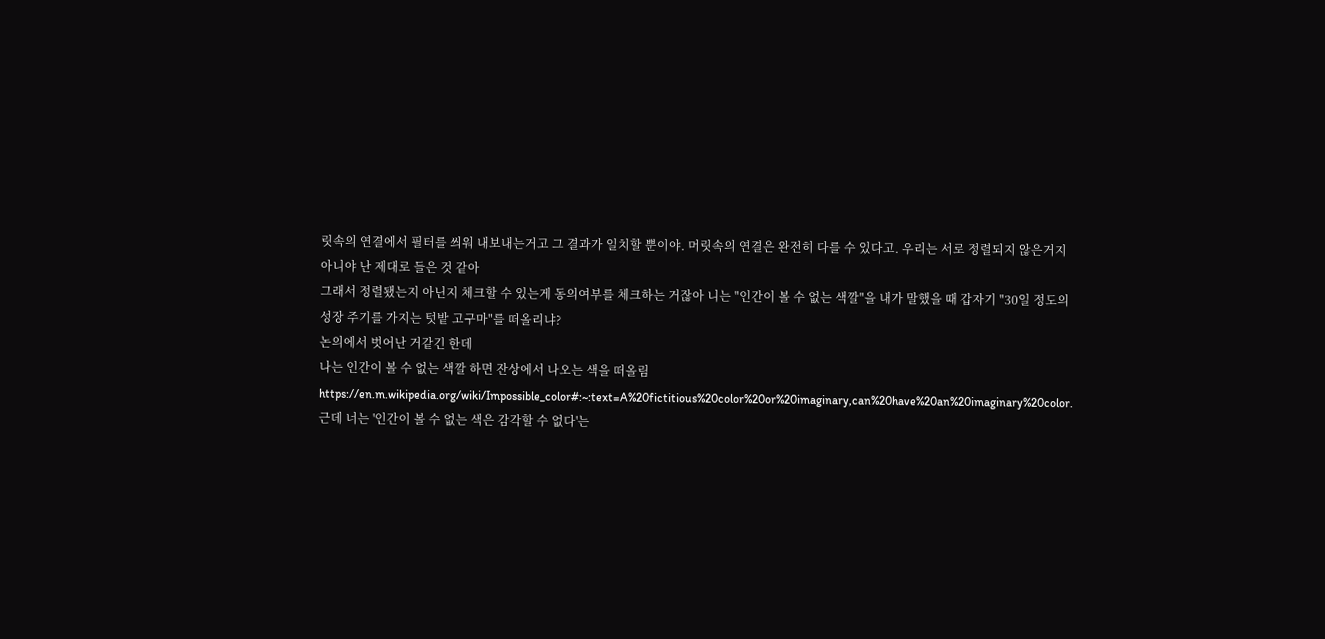릿속의 연결에서 필터를 씌워 내보내는거고 그 결과가 일치할 뿐이야. 머릿속의 연결은 완전히 다를 수 있다고. 우리는 서로 정렬되지 않은거지
아니야 난 제대로 들은 것 같아
그래서 정렬됐는지 아닌지 체크할 수 있는게 동의여부를 체크하는 거잖아 니는 "인간이 볼 수 없는 색깔"을 내가 말했을 때 갑자기 "30일 정도의 성장 주기를 가지는 텃밭 고구마"를 떠올리냐?
논의에서 벗어난 거같긴 한데
나는 인간이 볼 수 없는 색깔 하면 잔상에서 나오는 색을 떠올림
https://en.m.wikipedia.org/wiki/Impossible_color#:~:text=A%20fictitious%20color%20or%20imaginary,can%20have%20an%20imaginary%20color.
근데 너는 '인간이 볼 수 없는 색은 감각할 수 없다'는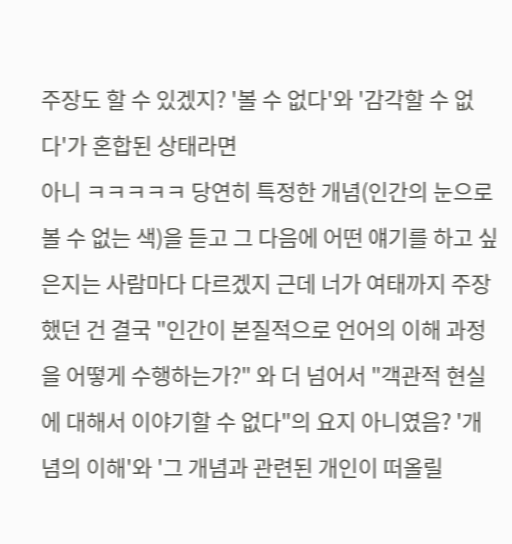주장도 할 수 있겠지? '볼 수 없다'와 '감각할 수 없다'가 혼합된 상태라면
아니 ㅋㅋㅋㅋㅋ 당연히 특정한 개념(인간의 눈으로 볼 수 없는 색)을 듣고 그 다음에 어떤 얘기를 하고 싶은지는 사람마다 다르겠지 근데 너가 여태까지 주장했던 건 결국 "인간이 본질적으로 언어의 이해 과정을 어떻게 수행하는가?" 와 더 넘어서 "객관적 현실에 대해서 이야기할 수 없다"의 요지 아니였음? '개념의 이해'와 '그 개념과 관련된 개인이 떠올릴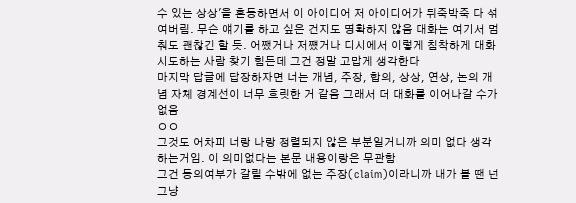수 있는 상상'을 혼동하면서 이 아이디어 저 아이디어가 뒤죽박죽 다 섞여버림. 무슨 얘기를 하고 싶은 건지도 명확하지 않음 대화는 여기서 멈춰도 괜찮긴 할 듯. 어쨌거나 저쩄거나 디시에서 이렇게 침착하게 대화 시도하는 사람 찾기 힘든데 그건 정말 고맙게 생각한다
마지막 답글에 답장하자면 너는 개념, 주장, 합의, 상상, 연상, 논의 개념 자체 경계선이 너무 흐릿한 거 같음 그래서 더 대화를 이어나갈 수가 없음
ㅇㅇ
그것도 어차피 너랑 나랑 정렬되지 않은 부분일거니까 의미 없다 생각하는거임. 이 의미없다는 본문 내용이랑은 무관함
그건 동의여부가 갈릴 수밖에 없는 주장(claim)이라니까 내가 볼 땐 넌 그냥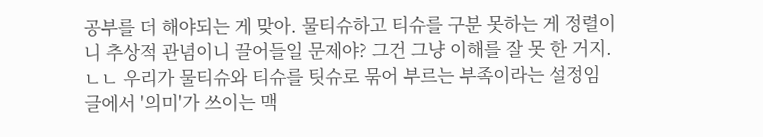공부를 더 해야되는 게 맞아. 물티슈하고 티슈를 구분 못하는 게 정렬이니 추상적 관념이니 끌어들일 문제야? 그건 그냥 이해를 잘 못 한 거지.
ㄴㄴ 우리가 물티슈와 티슈를 팃슈로 묶어 부르는 부족이라는 설정임 글에서 '의미'가 쓰이는 맥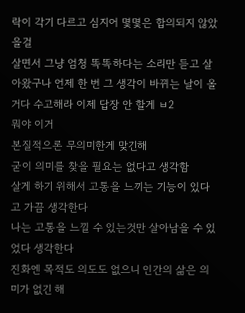락이 각기 다르고 심지어 몇몇은 합의되지 않았을걸
살면서 그냥 엄청 똑똑하다는 소리만 듣고 살아왔구나 언제 한 번 그 생각이 바뀌는 날이 올 거다 수고해라 이제 답장 안 할게 ㅂ2
뭐야 이거
본질적으론 무의미한게 맞긴해
굳이 의미를 찾을 필요는 없다고 생각함
살게 하기 위해서 고통을 느끼는 기능이 있다고 가끔 생각한다
나는 고통을 느낄 수 있는것만 살아남을 수 있었다 생각한다
진화엔 목적도 의도도 없으니 인간의 삶은 의미가 없긴 해